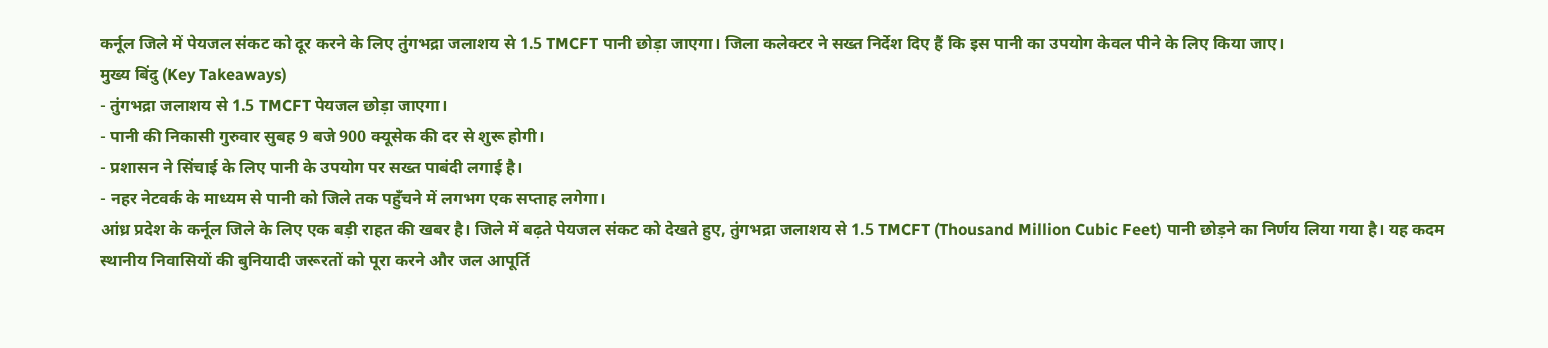कर्नूल जिले में पेयजल संकट को दूर करने के लिए तुंगभद्रा जलाशय से 1.5 TMCFT पानी छोड़ा जाएगा। जिला कलेक्टर ने सख्त निर्देश दिए हैं कि इस पानी का उपयोग केवल पीने के लिए किया जाए।
मुख्य बिंदु (Key Takeaways)
- तुंगभद्रा जलाशय से 1.5 TMCFT पेयजल छोड़ा जाएगा।
- पानी की निकासी गुरुवार सुबह 9 बजे 900 क्यूसेक की दर से शुरू होगी।
- प्रशासन ने सिंचाई के लिए पानी के उपयोग पर सख्त पाबंदी लगाई है।
- नहर नेटवर्क के माध्यम से पानी को जिले तक पहुँचने में लगभग एक सप्ताह लगेगा।
आंध्र प्रदेश के कर्नूल जिले के लिए एक बड़ी राहत की खबर है। जिले में बढ़ते पेयजल संकट को देखते हुए, तुंगभद्रा जलाशय से 1.5 TMCFT (Thousand Million Cubic Feet) पानी छोड़ने का निर्णय लिया गया है। यह कदम स्थानीय निवासियों की बुनियादी जरूरतों को पूरा करने और जल आपूर्ति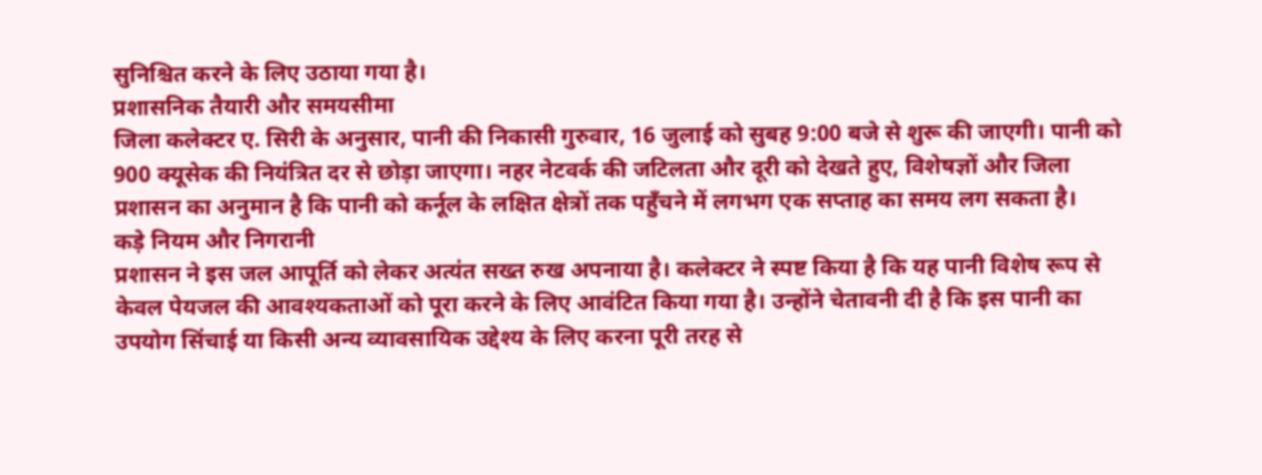सुनिश्चित करने के लिए उठाया गया है।
प्रशासनिक तैयारी और समयसीमा
जिला कलेक्टर ए. सिरी के अनुसार, पानी की निकासी गुरुवार, 16 जुलाई को सुबह 9:00 बजे से शुरू की जाएगी। पानी को 900 क्यूसेक की नियंत्रित दर से छोड़ा जाएगा। नहर नेटवर्क की जटिलता और दूरी को देखते हुए, विशेषज्ञों और जिला प्रशासन का अनुमान है कि पानी को कर्नूल के लक्षित क्षेत्रों तक पहुँचने में लगभग एक सप्ताह का समय लग सकता है।
कड़े नियम और निगरानी
प्रशासन ने इस जल आपूर्ति को लेकर अत्यंत सख्त रुख अपनाया है। कलेक्टर ने स्पष्ट किया है कि यह पानी विशेष रूप से केवल पेयजल की आवश्यकताओं को पूरा करने के लिए आवंटित किया गया है। उन्होंने चेतावनी दी है कि इस पानी का उपयोग सिंचाई या किसी अन्य व्यावसायिक उद्देश्य के लिए करना पूरी तरह से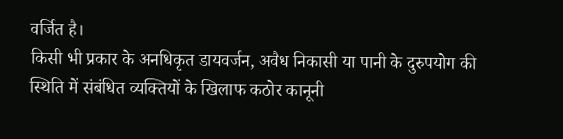वर्जित है।
किसी भी प्रकार के अनधिकृत डायवर्जन, अवैध निकासी या पानी के दुरुपयोग की स्थिति में संबंधित व्यक्तियों के खिलाफ कठोर कानूनी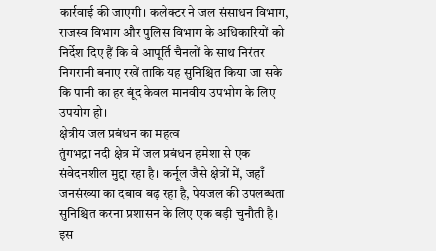कार्रवाई की जाएगी। कलेक्टर ने जल संसाधन विभाग, राजस्व विभाग और पुलिस विभाग के अधिकारियों को निर्देश दिए हैं कि वे आपूर्ति चैनलों के साथ निरंतर निगरानी बनाए रखें ताकि यह सुनिश्चित किया जा सके कि पानी का हर बूंद केवल मानवीय उपभोग के लिए उपयोग हो।
क्षेत्रीय जल प्रबंधन का महत्व
तुंगभद्रा नदी क्षेत्र में जल प्रबंधन हमेशा से एक संवेदनशील मुद्दा रहा है। कर्नूल जैसे क्षेत्रों में, जहाँ जनसंख्या का दबाव बढ़ रहा है, पेयजल की उपलब्धता सुनिश्चित करना प्रशासन के लिए एक बड़ी चुनौती है। इस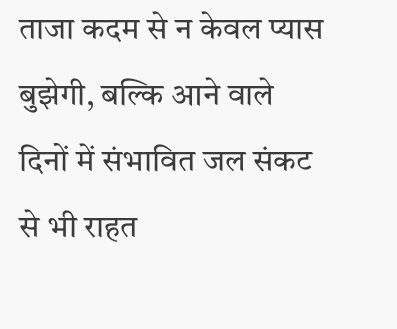ताजा कदम से न केवल प्यास बुझेगी, बल्कि आने वाले दिनों में संभावित जल संकट से भी राहत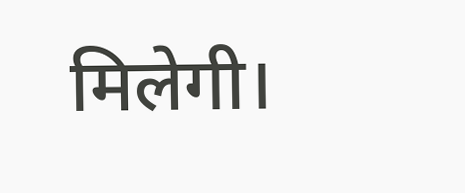मिलेगी।